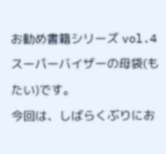お勧め書籍シリーズ vol.4
スーパーバイザーの母袋(もたい)です。
今回は、しばらくぶりにお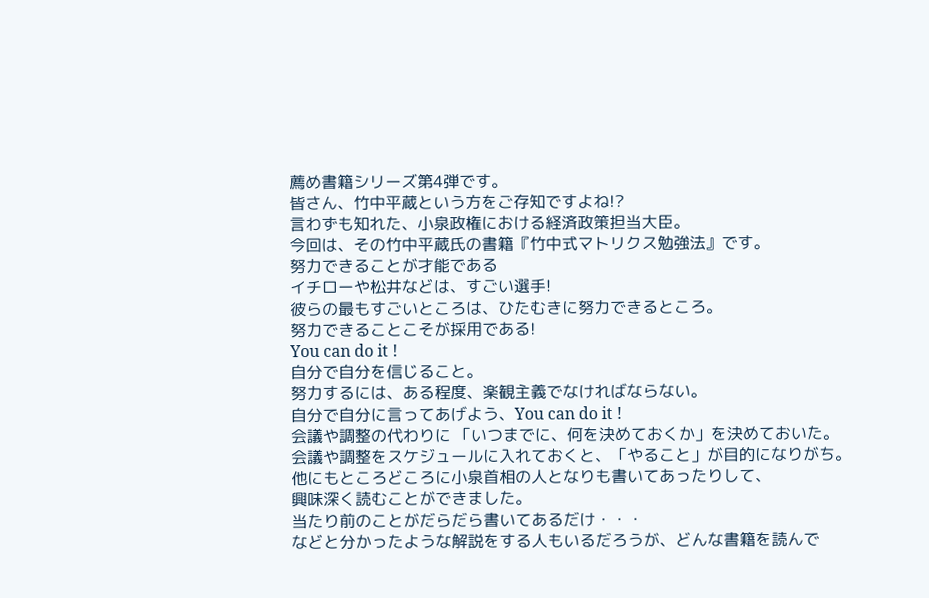薦め書籍シリーズ第4弾です。
皆さん、竹中平蔵という方をご存知ですよね!?
言わずも知れた、小泉政権における経済政策担当大臣。
今回は、その竹中平蔵氏の書籍『竹中式マトリクス勉強法』です。
努力できることが才能である
イチローや松井などは、すごい選手!
彼らの最もすごいところは、ひたむきに努力できるところ。
努力できることこそが採用である!
You can do it !
自分で自分を信じること。
努力するには、ある程度、楽観主義でなければならない。
自分で自分に言ってあげよう、You can do it !
会議や調整の代わりに 「いつまでに、何を決めておくか」を決めておいた。
会議や調整をスケジュールに入れておくと、「やること」が目的になりがち。
他にもところどころに小泉首相の人となりも書いてあったりして、
興味深く読むことができました。
当たり前のことがだらだら書いてあるだけ・・・
などと分かったような解説をする人もいるだろうが、どんな書籍を読んで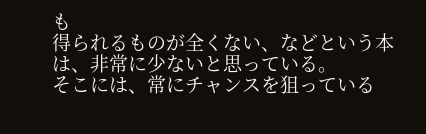も
得られるものが全くない、などという本は、非常に少ないと思っている。
そこには、常にチャンスを狙っている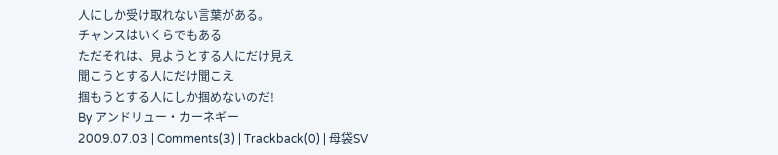人にしか受け取れない言葉がある。
チャンスはいくらでもある
ただそれは、見ようとする人にだけ見え
聞こうとする人にだけ聞こえ
掴もうとする人にしか掴めないのだ!
By アンドリュー・カーネギー
2009.07.03 | Comments(3) | Trackback(0) | 母袋SV